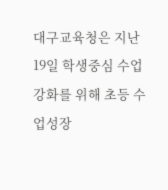대구교육청은 지난 19일 학생중심 수업 강화를 위해 초등 수업성장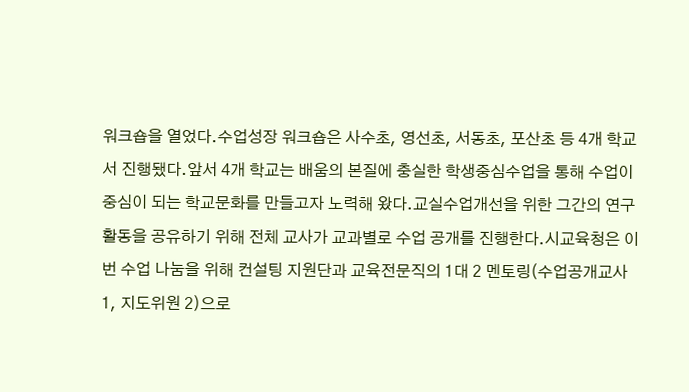워크숍을 열었다.수업성장 워크숍은 사수초, 영선초, 서동초, 포산초 등 4개 학교서 진행됐다.앞서 4개 학교는 배움의 본질에 충실한 학생중심수업을 통해 수업이 중심이 되는 학교문화를 만들고자 노력해 왔다.교실수업개선을 위한 그간의 연구 활동을 공유하기 위해 전체 교사가 교과별로 수업 공개를 진행한다.시교육청은 이번 수업 나눔을 위해 컨설팅 지원단과 교육전문직의 1대 2 멘토링(수업공개교사 1, 지도위원 2)으로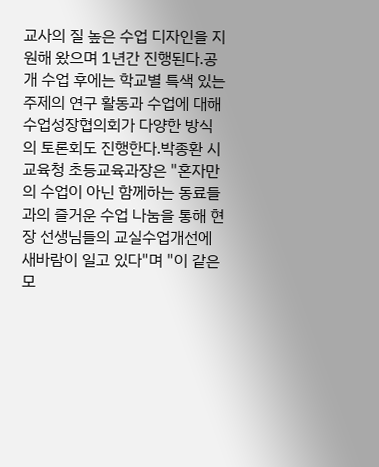교사의 질 높은 수업 디자인을 지원해 왔으며 1년간 진행된다.공개 수업 후에는 학교별 특색 있는 주제의 연구 활동과 수업에 대해 수업성장협의회가 다양한 방식의 토론회도 진행한다.박종환 시교육청 초등교육과장은 "혼자만의 수업이 아닌 함께하는 동료들과의 즐거운 수업 나눔을 통해 현장 선생님들의 교실수업개선에 새바람이 일고 있다"며 "이 같은 모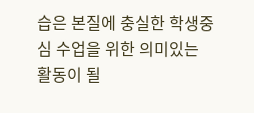습은 본질에 충실한 학생중심 수업을 위한 의미있는 활동이 될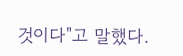것이다"고 말했다.